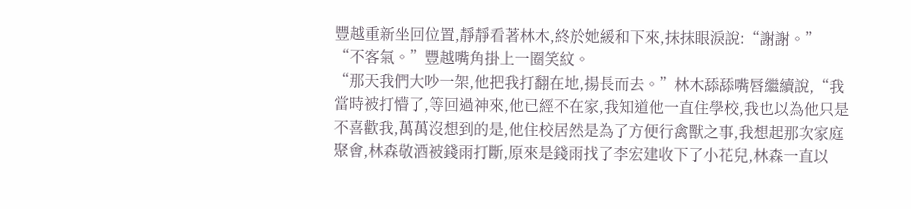豐越重新坐回位置,靜靜看著林木,終於她緩和下來,抹抹眼淚說:“謝謝。”
“不客氣。”豐越嘴角掛上一圈笑紋。
“那天我們大吵一架,他把我打翻在地,揚長而去。”林木舔舔嘴唇繼續說,“我當時被打懵了,等回過神來,他已經不在家,我知道他一直住學校,我也以為他只是不喜歡我,萬萬沒想到的是,他住校居然是為了方便行禽獸之事,我想起那次家庭聚會,林森敬酒被錢雨打斷,原來是錢雨找了李宏建收下了小花兒,林森一直以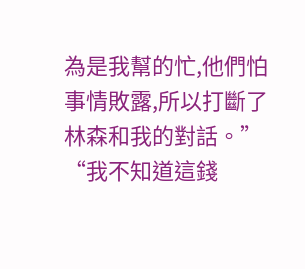為是我幫的忙,他們怕事情敗露,所以打斷了林森和我的對話。”
“我不知道這錢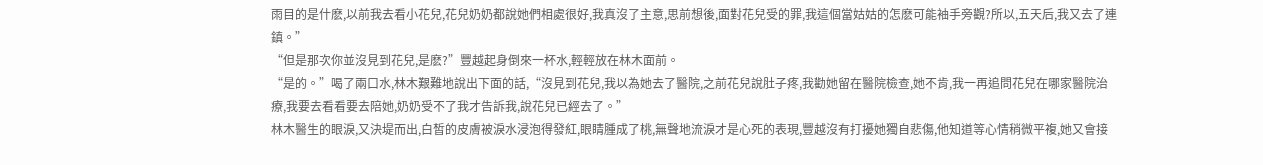雨目的是什麽,以前我去看小花兒,花兒奶奶都說她們相處很好,我真沒了主意,思前想後,面對花兒受的罪,我這個當姑姑的怎麽可能袖手旁觀?所以,五天后,我又去了連鎮。”
“但是那次你並沒見到花兒,是麽?”豐越起身倒來一杯水,輕輕放在林木面前。
“是的。”喝了兩口水,林木艱難地說出下面的話,“沒見到花兒,我以為她去了醫院,之前花兒說肚子疼,我勸她留在醫院檢查,她不肯,我一再追問花兒在哪家醫院治療,我要去看看要去陪她,奶奶受不了我才告訴我,說花兒已經去了。”
林木醫生的眼淚,又決堤而出,白皙的皮膚被淚水浸泡得發紅,眼睛腫成了桃,無聲地流淚才是心死的表現,豐越沒有打擾她獨自悲傷,他知道等心情稍微平複,她又會接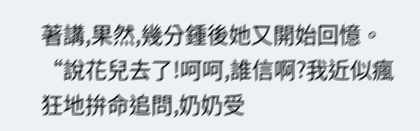著講,果然,幾分鍾後她又開始回憶。
“說花兒去了!呵呵,誰信啊?我近似瘋狂地拚命追問,奶奶受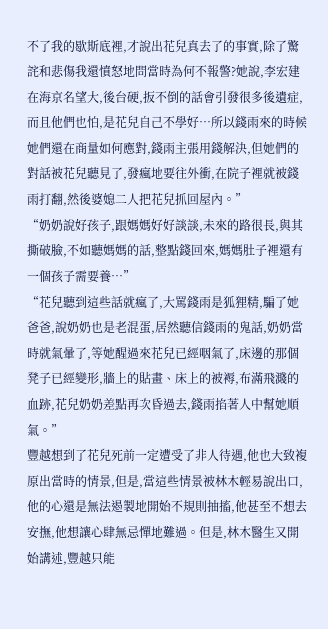不了我的歇斯底裡,才說出花兒真去了的事實,除了驚詫和悲傷我還憤怒地問當時為何不報警?她說,李宏建在海京名望大,後台硬,扳不倒的話會引發很多後遺症,而且他們也怕,是花兒自己不學好…所以錢雨來的時候她們還在商量如何應對,錢雨主張用錢解決,但她們的對話被花兒聽見了,發瘋地要往外衝,在院子裡就被錢雨打翻,然後婆媳二人把花兒抓回屋內。”
“奶奶說好孩子,跟媽媽好好談談,未來的路很長,與其撕破臉,不如聽媽媽的話,整點錢回來,媽媽肚子裡還有一個孩子需要養…”
“花兒聽到這些話就瘋了,大罵錢雨是狐狸精,騙了她爸爸,說奶奶也是老混蛋,居然聽信錢雨的鬼話,奶奶當時就氣暈了,等她醒過來花兒已經咽氣了,床邊的那個凳子已經變形,牆上的貼畫、床上的被褥,布滿飛濺的血跡,花兒奶奶差點再次昏過去,錢雨掐著人中幫她順氣。”
豐越想到了花兒死前一定遭受了非人待遇,他也大致複原出當時的情景,但是,當這些情景被林木輕易說出口,他的心還是無法遏製地開始不規則抽搐,他甚至不想去安撫,他想讓心肆無忌憚地難過。但是,林木醫生又開始講述,豐越只能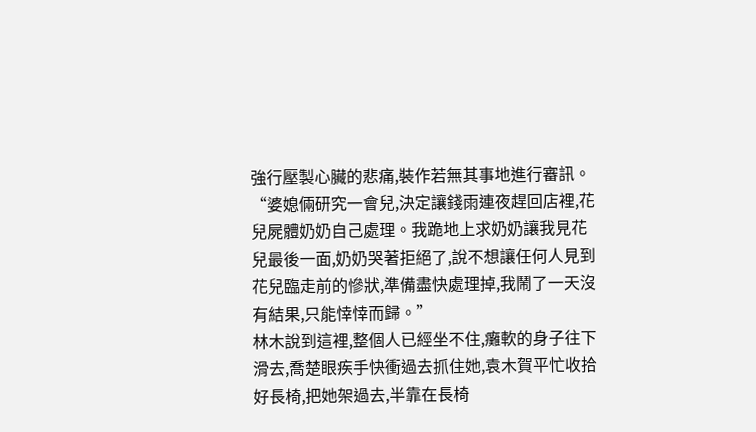強行壓製心臟的悲痛,裝作若無其事地進行審訊。
“婆媳倆研究一會兒,決定讓錢雨連夜趕回店裡,花兒屍體奶奶自己處理。我跪地上求奶奶讓我見花兒最後一面,奶奶哭著拒絕了,說不想讓任何人見到花兒臨走前的慘狀,準備盡快處理掉,我鬧了一天沒有結果,只能悻悻而歸。”
林木說到這裡,整個人已經坐不住,癱軟的身子往下滑去,喬楚眼疾手快衝過去抓住她,袁木賀平忙收拾好長椅,把她架過去,半靠在長椅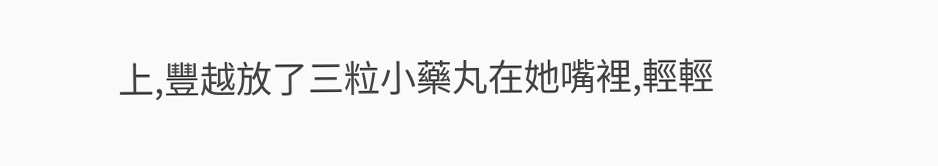上,豐越放了三粒小藥丸在她嘴裡,輕輕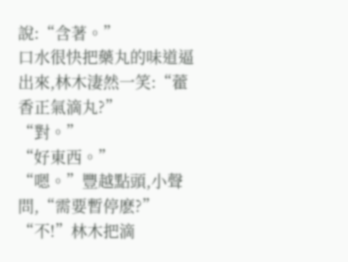說:“含著。”
口水很快把藥丸的味道逼出來,林木淒然一笑:“藿香正氣滴丸?”
“對。”
“好東西。”
“嗯。”豐越點頭,小聲問,“需要暫停麽?”
“不!”林木把滴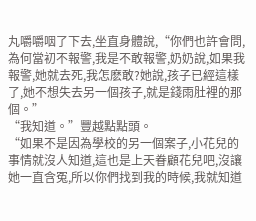丸嚼嚼咽了下去,坐直身體說,“你們也許會問,為何當初不報警,我是不敢報警,奶奶說,如果我報警,她就去死,我怎麽敢?她說,孩子已經這樣了,她不想失去另一個孩子,就是錢雨肚裡的那個。”
“我知道。”豐越點點頭。
“如果不是因為學校的另一個案子,小花兒的事情就沒人知道,這也是上天眷顧花兒吧,沒讓她一直含冤,所以你們找到我的時候,我就知道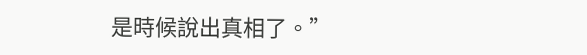是時候說出真相了。”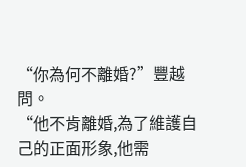“你為何不離婚?”豐越問。
“他不肯離婚,為了維護自己的正面形象,他需